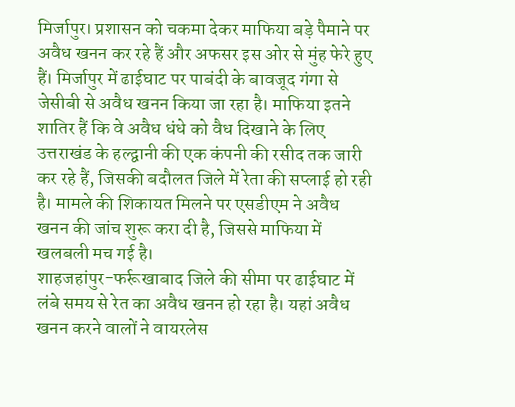मिर्जापुर। प्रशासन को चकमा देकर माफिया बड़े पैमाने पर अवैध खनन कर रहे हैं और अफसर इस ओर से मुंह फेरे हुए हैं। मिर्जापुर में ढाईघाट पर पाबंदी के बावजूद गंगा से जेसीबी से अवैध खनन किया जा रहा है। माफिया इतने शातिर हैं कि वे अवैध धंधे को वैध दिखाने के लिए उत्तराखंड के हल्द्वानी की एक कंपनी की रसीद तक जारी कर रहे हैं, जिसकी बदौलत जिले में रेता की सप्लाई हो रही है। मामले की शिकायत मिलने पर एसडीएम ने अवैध खनन की जांच शुरू करा दी है, जिससे माफिया में खलबली मच गई है।
शाहजहांपुर-फर्रूखाबाद जिले की सीमा पर ढाईघाट में लंबे समय से रेत का अवैध खनन हो रहा है। यहां अवैध खनन करने वालों ने वायरलेस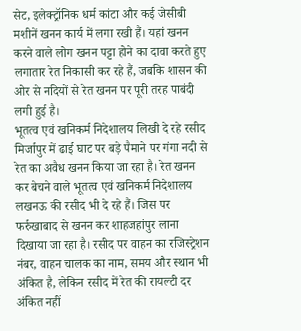सेट, इलेक्ट्रॉनिक धर्म कांटा और कई जेसीबी मशीनें खनन कार्य में लगा रखी हैं। यहां खनन करने वाले लोग खनन पट्टा होने का दावा करते हुए लगातार रेत निकासी कर रहे हैं, जबकि शासन की ओर से नदियों से रेत खनन पर पूरी तरह पाबंदी लगी हुई है।
भूतत्व एवं खनिकर्म निदेशालय लिखी दे रहे रसीद
मिर्जापुर में ढाई घाट पर बड़े पैमाने पर गंगा नदी से रेत का अवैध खनन किया जा रहा है। रेत खनन कर बेचने वाले भूतत्व एवं खनिकर्म निदेशालय लखनऊ की रसीद भी दे रहे हैं। जिस पर फर्रुखाबाद से खनन कर शाहजहांपुर लाना दिखाया जा रहा है। रसीद पर वाहन का रजिस्ट्रेशन नंबर, वाहन चालक का नाम, समय और स्थान भी अंकित है, लेकिन रसीद में रेत की रायल्टी दर अंकित नहीं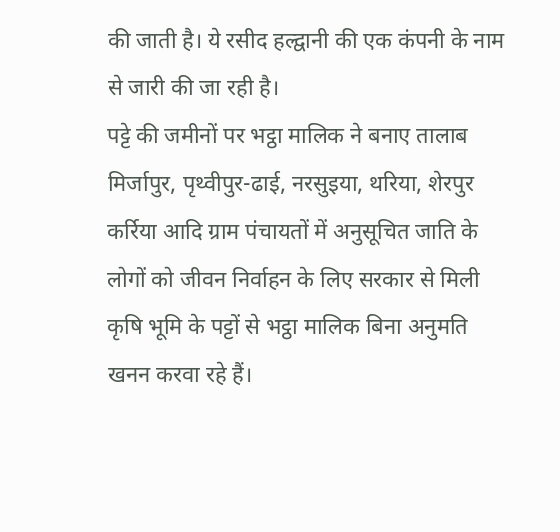की जाती है। ये रसीद हल्द्वानी की एक कंपनी के नाम से जारी की जा रही है।
पट्टे की जमीनों पर भट्ठा मालिक ने बनाए तालाब
मिर्जापुर, पृथ्वीपुर-ढाई, नरसुइया, थरिया, शेरपुर कर्रिया आदि ग्राम पंचायतों में अनुसूचित जाति के लोगों को जीवन निर्वाहन के लिए सरकार से मिली कृषि भूमि के पट्टों से भट्ठा मालिक बिना अनुमति खनन करवा रहे हैं।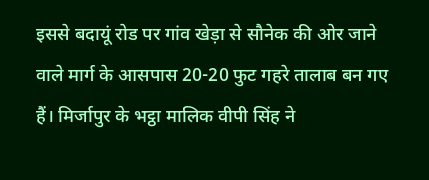इससे बदायूं रोड पर गांव खेड़ा से सौनेक की ओर जाने वाले मार्ग के आसपास 20-20 फुट गहरे तालाब बन गए हैं। मिर्जापुर के भट्ठा मालिक वीपी सिंह ने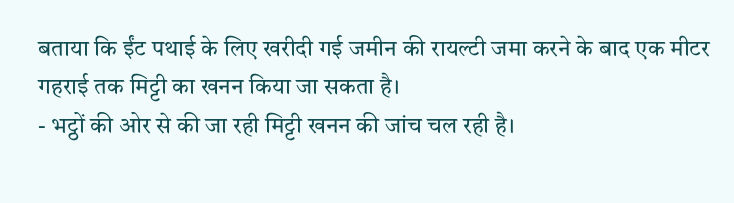बताया कि ईंट पथाई के लिए खरीदी गई जमीन की रायल्टी जमा करने के बाद एक मीटर गहराई तक मिट्टी का खनन किया जा सकता है।
- भट्ठों की ओर से की जा रही मिट्टी खनन की जांच चल रही है।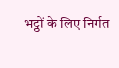भट्ठों के लिए निर्गत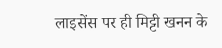लाइसेंस पर ही मिट्टी खनन के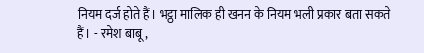नियम दर्ज होते हैं। भट्ठा मालिक ही खनन के नियम भली प्रकार बता सकते हैं। - रमेश बाबू,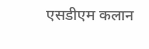एसडीएम कलान